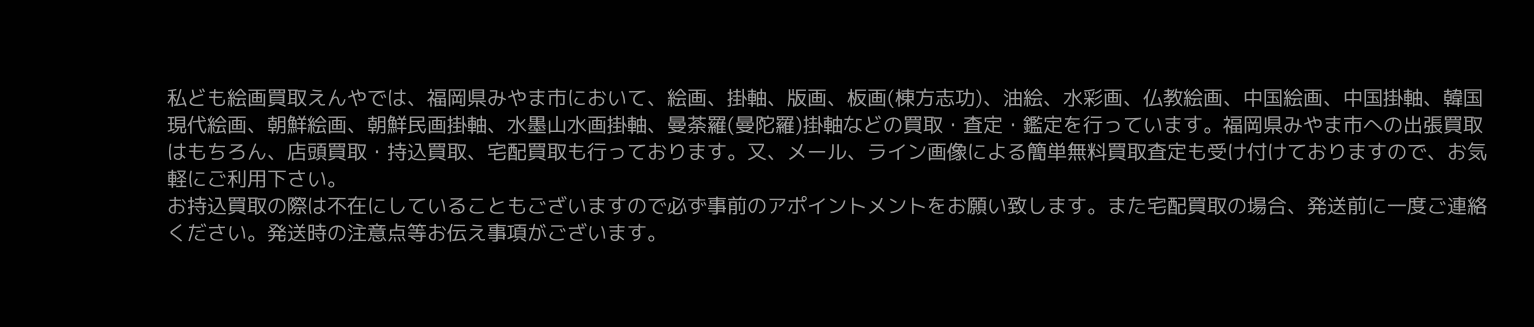私ども絵画買取えんやでは、福岡県みやま市において、絵画、掛軸、版画、板画(棟方志功)、油絵、水彩画、仏教絵画、中国絵画、中国掛軸、韓国現代絵画、朝鮮絵画、朝鮮民画掛軸、水墨山水画掛軸、曼荼羅(曼陀羅)掛軸などの買取・査定・鑑定を行っています。福岡県みやま市への出張買取はもちろん、店頭買取・持込買取、宅配買取も行っております。又、メール、ライン画像による簡単無料買取査定も受け付けておりますので、お気軽にご利用下さい。
お持込買取の際は不在にしていることもございますので必ず事前のアポイントメントをお願い致します。また宅配買取の場合、発送前に一度ご連絡ください。発送時の注意点等お伝え事項がございます。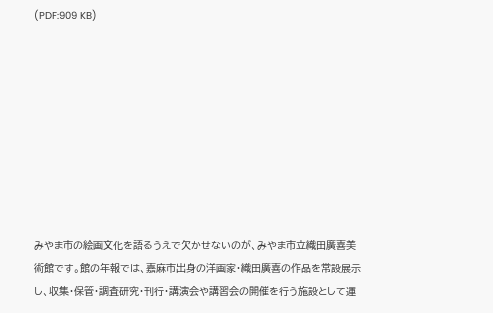(PDF:909 KB)









みやま市の絵画文化を語るうえで欠かせないのが、みやま市立織田廣喜美術館です。館の年報では、嘉麻市出身の洋画家・織田廣喜の作品を常設展示し、収集・保管・調査研究・刊行・講演会や講習会の開催を行う施設として運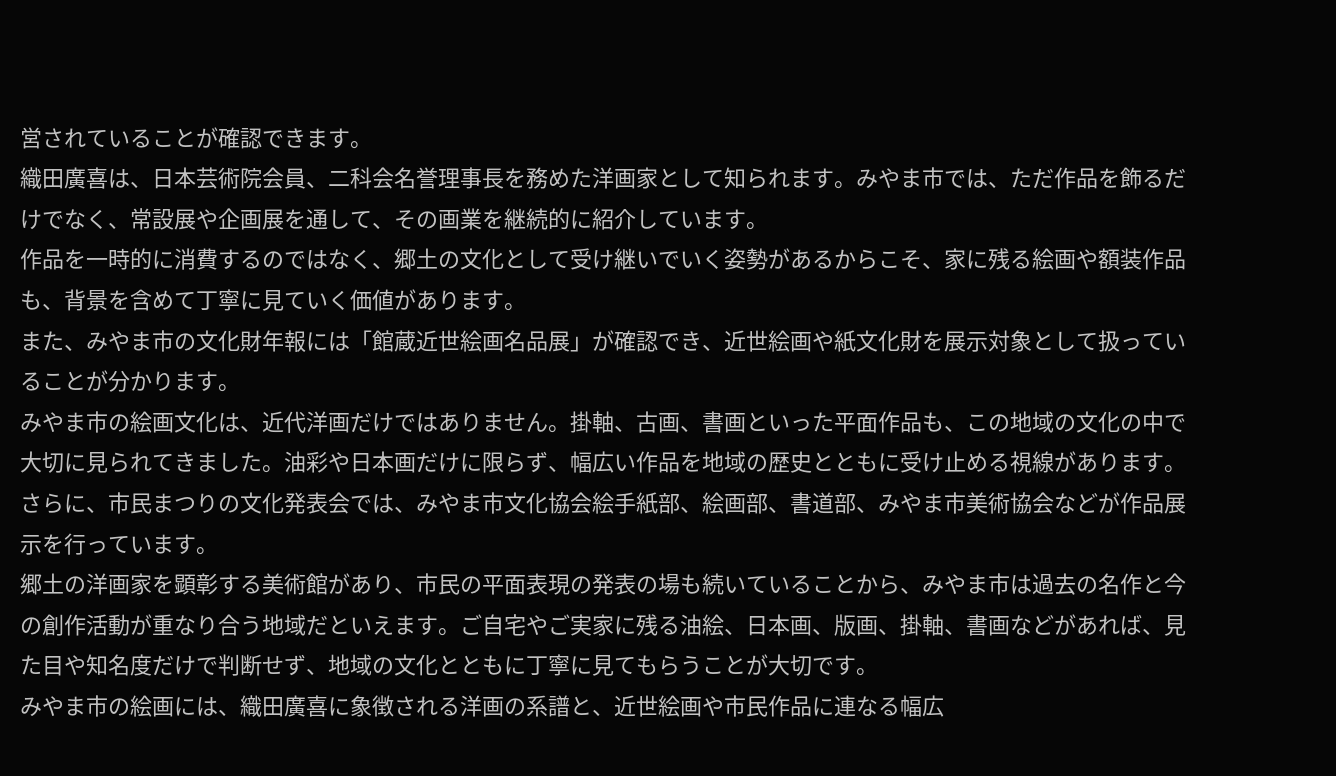営されていることが確認できます。
織田廣喜は、日本芸術院会員、二科会名誉理事長を務めた洋画家として知られます。みやま市では、ただ作品を飾るだけでなく、常設展や企画展を通して、その画業を継続的に紹介しています。
作品を一時的に消費するのではなく、郷土の文化として受け継いでいく姿勢があるからこそ、家に残る絵画や額装作品も、背景を含めて丁寧に見ていく価値があります。
また、みやま市の文化財年報には「館蔵近世絵画名品展」が確認でき、近世絵画や紙文化財を展示対象として扱っていることが分かります。
みやま市の絵画文化は、近代洋画だけではありません。掛軸、古画、書画といった平面作品も、この地域の文化の中で大切に見られてきました。油彩や日本画だけに限らず、幅広い作品を地域の歴史とともに受け止める視線があります。
さらに、市民まつりの文化発表会では、みやま市文化協会絵手紙部、絵画部、書道部、みやま市美術協会などが作品展示を行っています。
郷土の洋画家を顕彰する美術館があり、市民の平面表現の発表の場も続いていることから、みやま市は過去の名作と今の創作活動が重なり合う地域だといえます。ご自宅やご実家に残る油絵、日本画、版画、掛軸、書画などがあれば、見た目や知名度だけで判断せず、地域の文化とともに丁寧に見てもらうことが大切です。
みやま市の絵画には、織田廣喜に象徴される洋画の系譜と、近世絵画や市民作品に連なる幅広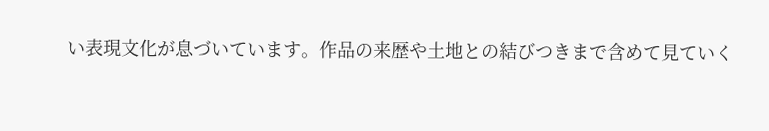い表現文化が息づいています。作品の来歴や土地との結びつきまで含めて見ていく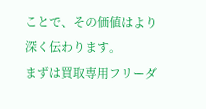ことで、その価値はより深く伝わります。
まずは買取専用フリーダ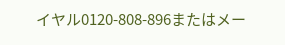イヤル0120-808-896またはメー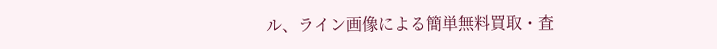ル、ライン画像による簡単無料買取・査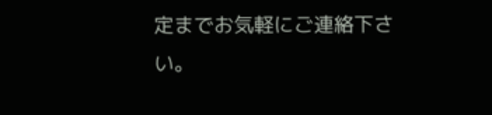定までお気軽にご連絡下さい。